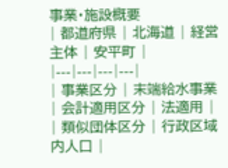事業・施設概要
| 都道府県 | 北海道 | 経営主体 | 安平町 |
|---|---|---|---|
| 事業区分 | 末端給水事業 | 会計適用区分 | 法適用 |
| 類似団体区分 | 行政区域内人口 |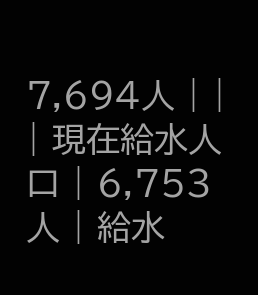7,694人 | |
| 現在給水人口 | 6,753人 | 給水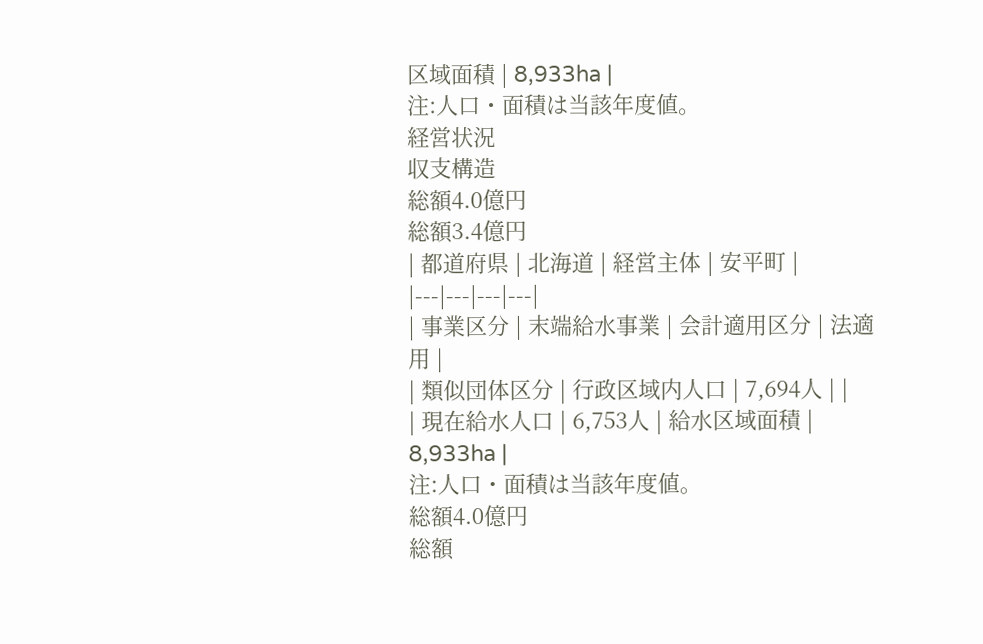区域面積 | 8,933ha |
注:人口・面積は当該年度値。
経営状況
収支構造
総額4.0億円
総額3.4億円
| 都道府県 | 北海道 | 経営主体 | 安平町 |
|---|---|---|---|
| 事業区分 | 末端給水事業 | 会計適用区分 | 法適用 |
| 類似団体区分 | 行政区域内人口 | 7,694人 | |
| 現在給水人口 | 6,753人 | 給水区域面積 | 8,933ha |
注:人口・面積は当該年度値。
総額4.0億円
総額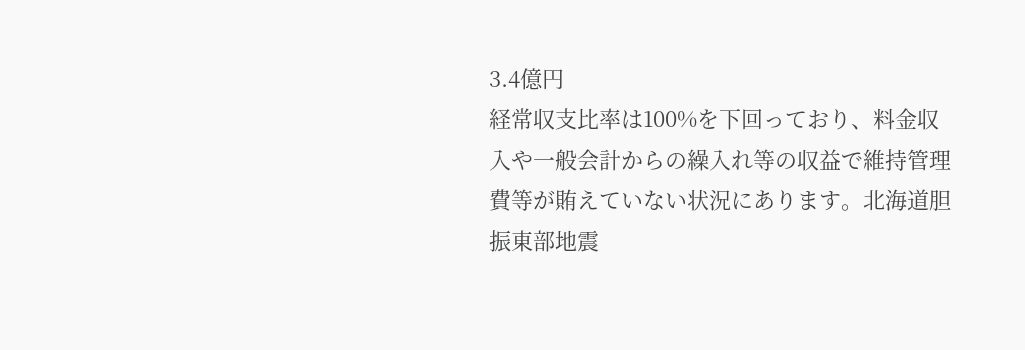3.4億円
経常収支比率は100%を下回っており、料金収入や一般会計からの繰入れ等の収益で維持管理費等が賄えていない状況にあります。北海道胆振東部地震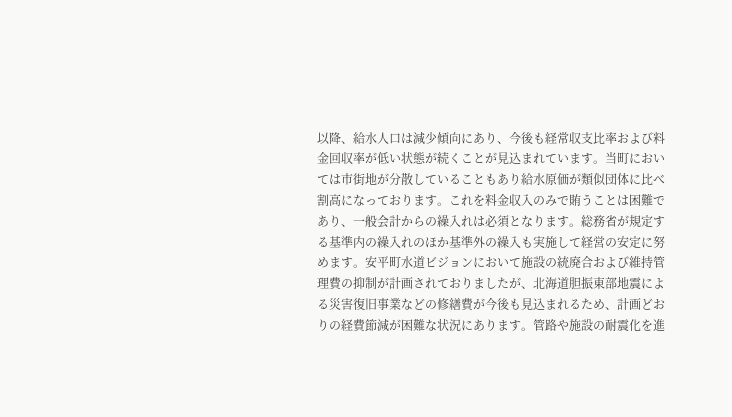以降、給水人口は減少傾向にあり、今後も経常収支比率および料金回収率が低い状態が続くことが見込まれています。当町においては市街地が分散していることもあり給水原価が類似団体に比べ割高になっております。これを料金収入のみで賄うことは困難であり、一般会計からの繰入れは必須となります。総務省が規定する基準内の繰入れのほか基準外の繰入も実施して経営の安定に努めます。安平町水道ビジョンにおいて施設の統廃合および維持管理費の抑制が計画されておりましたが、北海道胆振東部地震による災害復旧事業などの修繕費が今後も見込まれるため、計画どおりの経費節減が困難な状況にあります。管路や施設の耐震化を進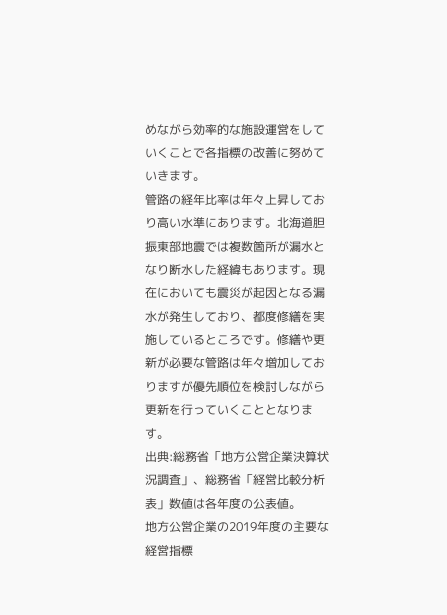めながら効率的な施設運営をしていくことで各指標の改善に努めていきます。
管路の経年比率は年々上昇しており高い水準にあります。北海道胆振東部地震では複数箇所が漏水となり断水した経緯もあります。現在においても震災が起因となる漏水が発生しており、都度修繕を実施しているところです。修繕や更新が必要な管路は年々増加しておりますが優先順位を検討しながら更新を行っていくこととなります。
出典:総務省「地方公営企業決算状況調査」、総務省「経営比較分析表」数値は各年度の公表値。
地方公営企業の2019年度の主要な経営指標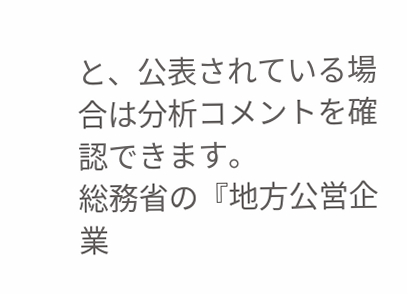と、公表されている場合は分析コメントを確認できます。
総務省の『地方公営企業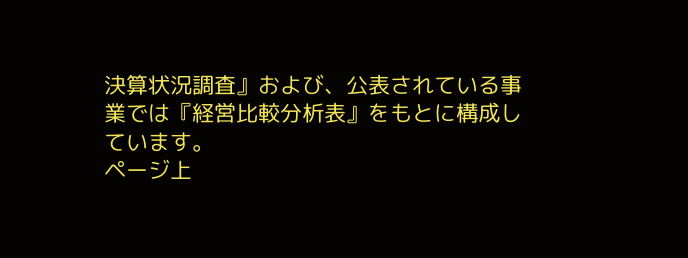決算状況調査』および、公表されている事業では『経営比較分析表』をもとに構成しています。
ページ上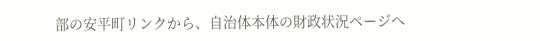部の安平町リンクから、自治体本体の財政状況ページへ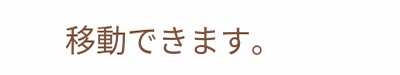移動できます。